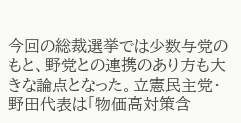今回の総裁選挙では少数与党のもと、野党との連携のあり方も大きな論点となった。立憲民主党・野田代表は「物価高対策含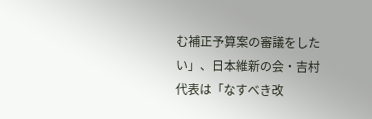む補正予算案の審議をしたい」、日本維新の会・吉村代表は「なすべき改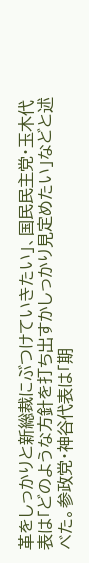革をしっかりと新総裁にぶつけていきたい」、国民民主党・玉木代表は「どのような方針を打ち出すかしっかり見定めたい」などと述べた。参政党・神谷代表は「期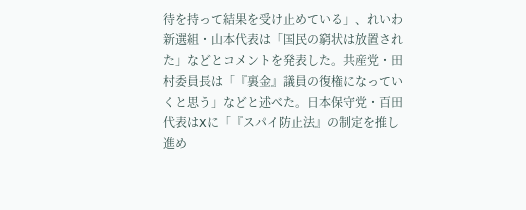待を持って結果を受け止めている」、れいわ新選組・山本代表は「国民の窮状は放置された」などとコメントを発表した。共産党・田村委員長は「『裏金』議員の復権になっていくと思う」などと述べた。日本保守党・百田代表はXに「『スパイ防止法』の制定を推し進め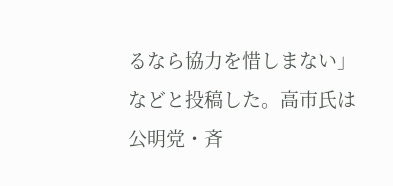るなら協力を惜しまない」などと投稿した。高市氏は公明党・斉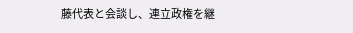藤代表と会談し、連立政権を継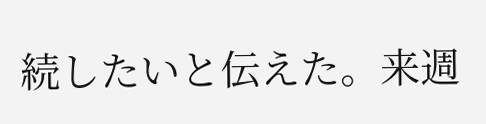続したいと伝えた。来週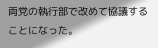両党の執行部で改めて協議することになった。